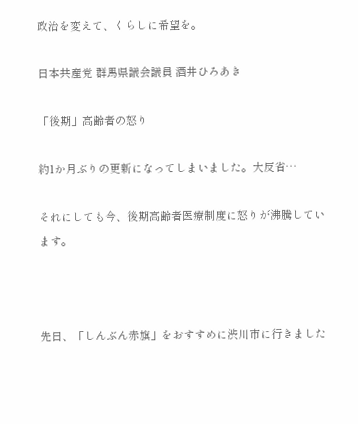政治を変えて、くらしに希望を。

日本共産党 群馬県議会議員 酒井ひろあき

「後期」高齢者の怒り

約1か月ぶりの更新になってしまいました。大反省…

それにしても今、後期高齢者医療制度に怒りが沸騰しています。



先日、「しんぶん赤旗」をおすすめに渋川市に行きました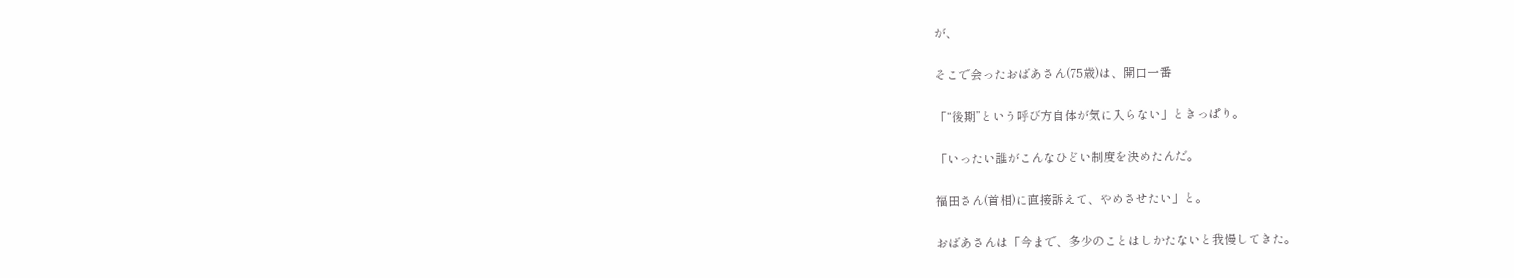が、

そこで会ったおばあさん(75歳)は、開口一番

「“後期”という呼び方自体が気に入らない」ときっぱり。

「いったい誰がこんなひどい制度を決めたんだ。

福田さん(首相)に直接訴えて、やめさせたい」と。

おばあさんは「今まで、多少のことはしかたないと我慢してきた。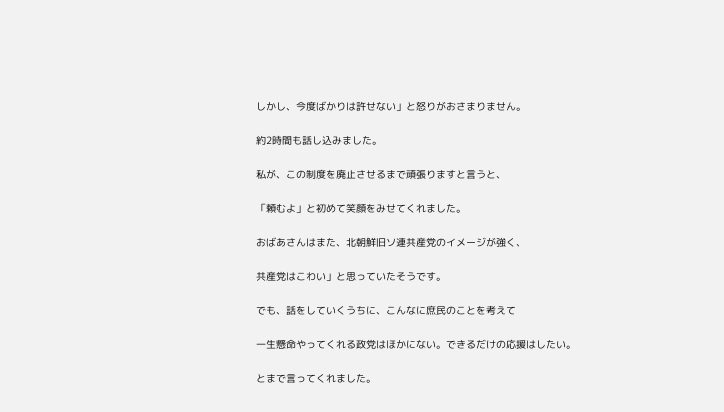しかし、今度ばかりは許せない」と怒りがおさまりません。

約2時間も話し込みました。

私が、この制度を廃止させるまで頑張りますと言うと、

「頼むよ」と初めて笑顔をみせてくれました。

おばあさんはまた、北朝鮮旧ソ連共産党のイメージが強く、

共産党はこわい」と思っていたそうです。

でも、話をしていくうちに、こんなに庶民のことを考えて

一生懸命やってくれる政党はほかにない。できるだけの応援はしたい。

とまで言ってくれました。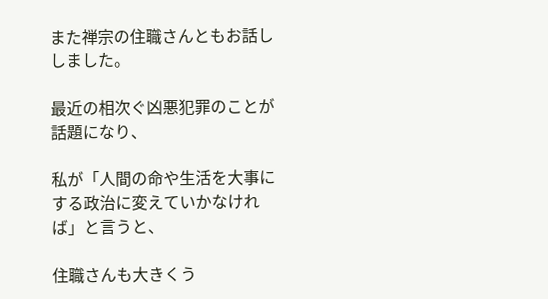また禅宗の住職さんともお話ししました。

最近の相次ぐ凶悪犯罪のことが話題になり、

私が「人間の命や生活を大事にする政治に変えていかなければ」と言うと、

住職さんも大きくう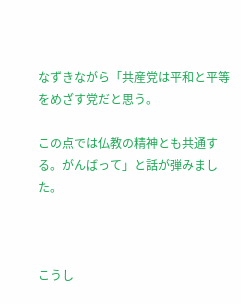なずきながら「共産党は平和と平等をめざす党だと思う。

この点では仏教の精神とも共通する。がんばって」と話が弾みました。



こうし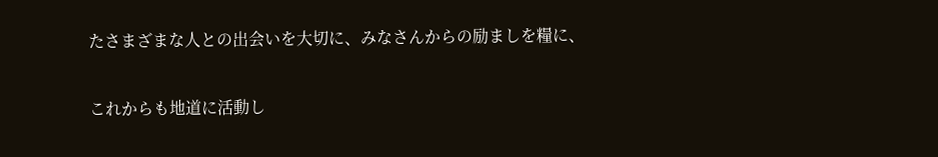たさまざまな人との出会いを大切に、みなさんからの励ましを糧に、

これからも地道に活動し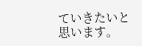ていきたいと思います。